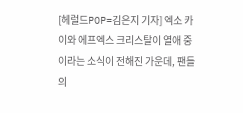[헤럴드POP=김은지 기자] 엑소 카이와 에프엑스 크리스탈이 열애 중이라는 소식이 전해진 가운데, 팬들의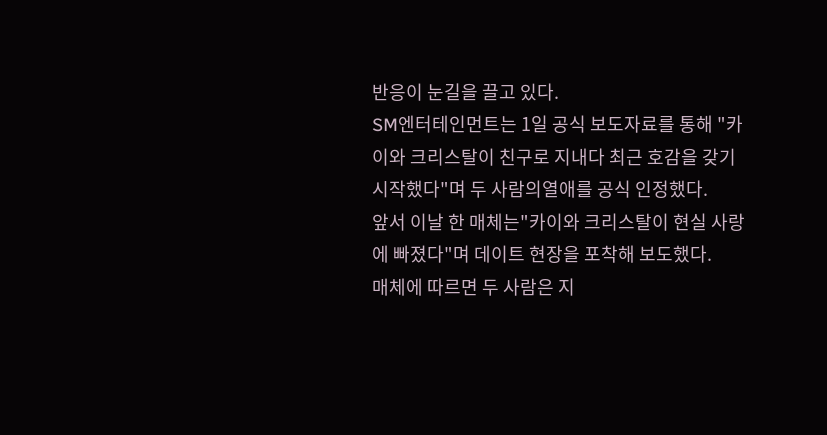반응이 눈길을 끌고 있다.
SM엔터테인먼트는 1일 공식 보도자료를 통해 "카이와 크리스탈이 친구로 지내다 최근 호감을 갖기 시작했다"며 두 사람의열애를 공식 인정했다.
앞서 이날 한 매체는"카이와 크리스탈이 현실 사랑에 빠졌다"며 데이트 현장을 포착해 보도했다.
매체에 따르면 두 사람은 지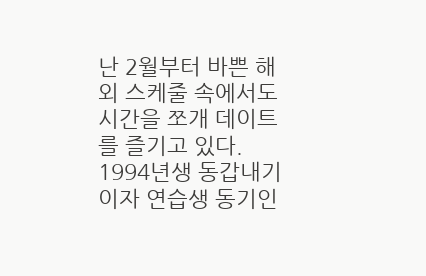난 2월부터 바쁜 해외 스케줄 속에서도 시간을 쪼개 데이트를 즐기고 있다. 1994년생 동갑내기이자 연습생 동기인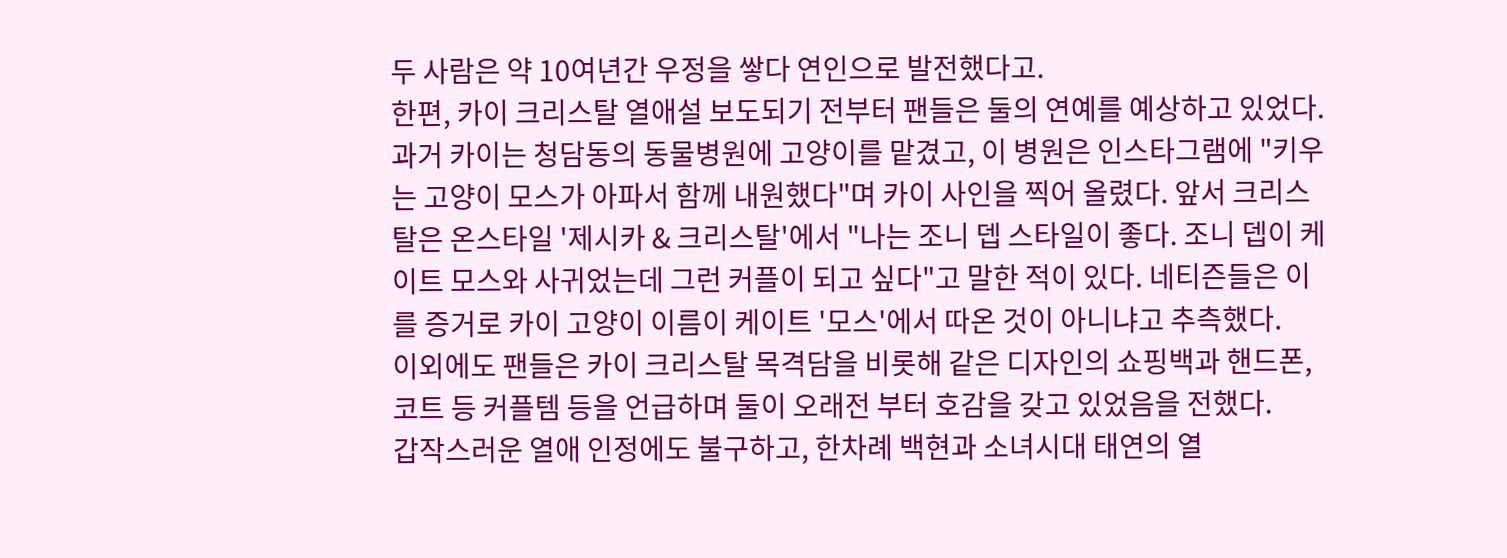두 사람은 약 10여년간 우정을 쌓다 연인으로 발전했다고.
한편, 카이 크리스탈 열애설 보도되기 전부터 팬들은 둘의 연예를 예상하고 있었다.
과거 카이는 청담동의 동물병원에 고양이를 맡겼고, 이 병원은 인스타그램에 "키우는 고양이 모스가 아파서 함께 내원했다"며 카이 사인을 찍어 올렸다. 앞서 크리스탈은 온스타일 '제시카 & 크리스탈'에서 "나는 조니 뎁 스타일이 좋다. 조니 뎁이 케이트 모스와 사귀었는데 그런 커플이 되고 싶다"고 말한 적이 있다. 네티즌들은 이를 증거로 카이 고양이 이름이 케이트 '모스'에서 따온 것이 아니냐고 추측했다.
이외에도 팬들은 카이 크리스탈 목격담을 비롯해 같은 디자인의 쇼핑백과 핸드폰, 코트 등 커플템 등을 언급하며 둘이 오래전 부터 호감을 갖고 있었음을 전했다.
갑작스러운 열애 인정에도 불구하고, 한차례 백현과 소녀시대 태연의 열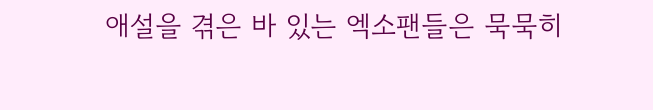애설을 겪은 바 있는 엑소팬들은 묵묵히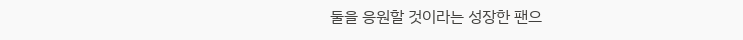둘을 응원할 것이라는 성장한 팬으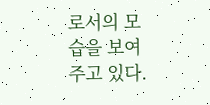로서의 모습을 보여주고 있다.